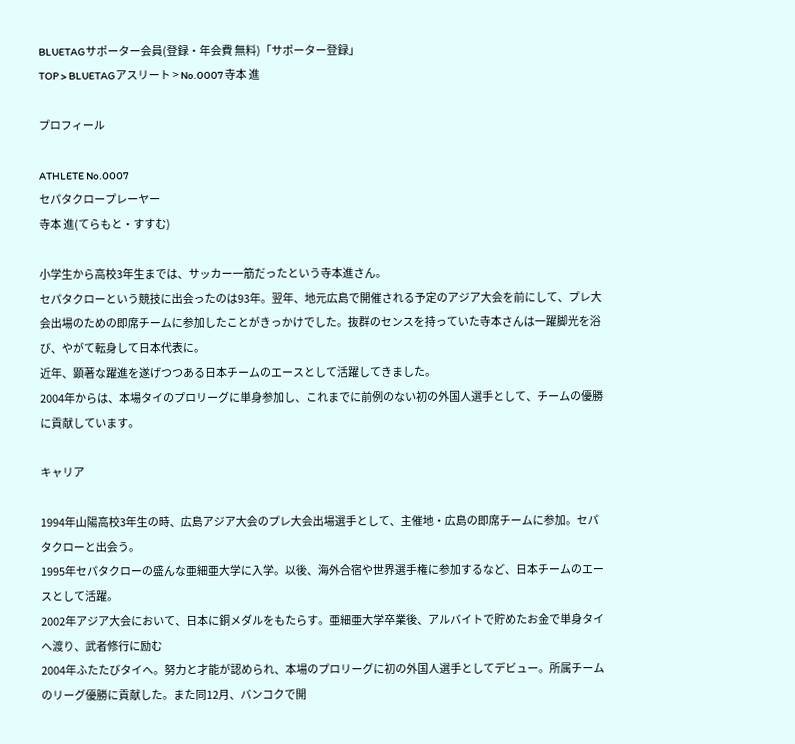BLUETAGサポーター会員(登録・年会費 無料)「サポーター登録」
TOP > BLUETAGアスリート > No.0007 寺本 進

プロフィール

ATHLETE No.0007
セパタクロープレーヤー
寺本 進(てらもと・すすむ)

小学生から高校3年生までは、サッカー一筋だったという寺本進さん。
セパタクローという競技に出会ったのは93年。翌年、地元広島で開催される予定のアジア大会を前にして、プレ大会出場のための即席チームに参加したことがきっかけでした。抜群のセンスを持っていた寺本さんは一躍脚光を浴び、やがて転身して日本代表に。
近年、顕著な躍進を遂げつつある日本チームのエースとして活躍してきました。
2004年からは、本場タイのプロリーグに単身参加し、これまでに前例のない初の外国人選手として、チームの優勝に貢献しています。

キャリア

1994年山陽高校3年生の時、広島アジア大会のプレ大会出場選手として、主催地・広島の即席チームに参加。セパタクローと出会う。
1995年セパタクローの盛んな亜細亜大学に入学。以後、海外合宿や世界選手権に参加するなど、日本チームのエースとして活躍。
2002年アジア大会において、日本に銅メダルをもたらす。亜細亜大学卒業後、アルバイトで貯めたお金で単身タイへ渡り、武者修行に励む
2004年ふたたびタイへ。努力と才能が認められ、本場のプロリーグに初の外国人選手としてデビュー。所属チームのリーグ優勝に貢献した。また同12月、バンコクで開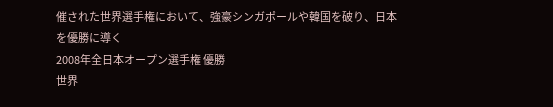催された世界選手権において、強豪シンガポールや韓国を破り、日本を優勝に導く
2008年全日本オープン選手権 優勝
世界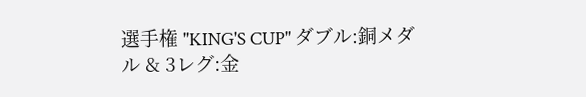選手権 "KING'S CUP" ダブル:銅メダル & 3レグ:金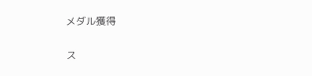メダル獲得

ス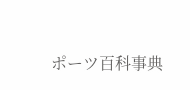ポーツ百科事典